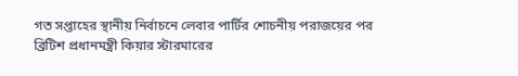গত সপ্তাহের স্থানীয় নির্বাচনে লেবার পার্টির শোচনীয় পরাজয়ের পর ব্রিটিশ প্রধানমন্ত্রী কিয়ার স্টারমারের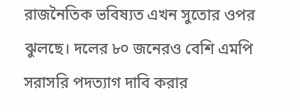রাজনৈতিক ভবিষ্যত এখন সুতোর ওপর ঝুলছে। দলের ৮০ জনেরও বেশি এমপি সরাসরি পদত্যাগ দাবি করার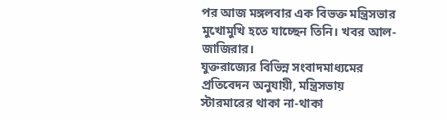পর আজ মঙ্গলবার এক বিভক্ত মন্ত্রিসভার মুখোমুখি হতে যাচ্ছেন তিনি। খবর আল-জাজিরার।
যুক্তরাজ্যের বিভিন্ন সংবাদমাধ্যমের প্রতিবেদন অনুযায়ী, মন্ত্রিসভায় স্টারমারের থাকা না-থাকা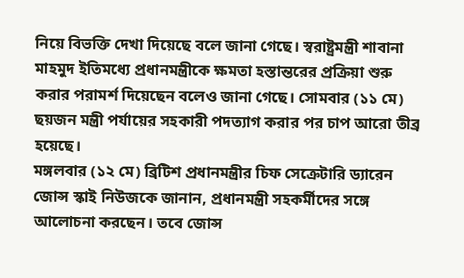নিয়ে বিভক্তি দেখা দিয়েছে বলে জানা গেছে। স্বরাষ্ট্রমন্ত্রী শাবানা মাহমুদ ইতিমধ্যে প্রধানমন্ত্রীকে ক্ষমতা হস্তান্তরের প্রক্রিয়া শুরু করার পরামর্শ দিয়েছেন বলেও জানা গেছে। সোমবার (১১ মে) ছয়জন মন্ত্রী পর্যায়ের সহকারী পদত্যাগ করার পর চাপ আরো তীব্র হয়েছে।
মঙ্গলবার (১২ মে) ব্রিটিশ প্রধানমন্ত্রীর চিফ সেক্রেটারি ড্যারেন জোন্স স্কাই নিউজকে জানান, প্রধানমন্ত্রী সহকর্মীদের সঙ্গে আলোচনা করছেন। তবে জোন্স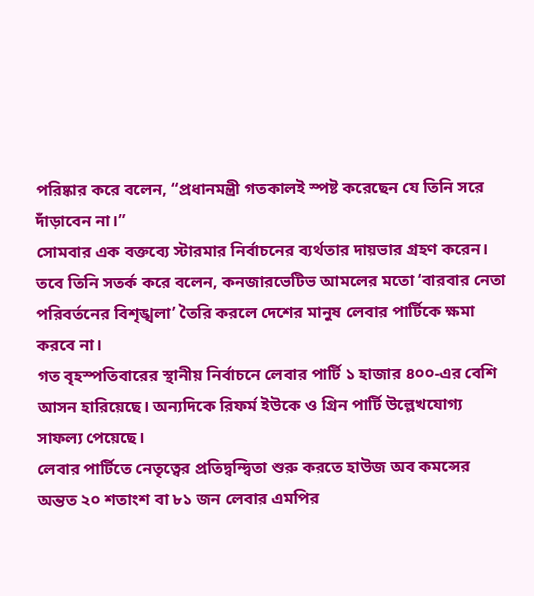পরিষ্কার করে বলেন, “প্রধানমন্ত্রী গতকালই স্পষ্ট করেছেন যে তিনি সরে দাঁড়াবেন না।”
সোমবার এক বক্তব্যে স্টারমার নির্বাচনের ব্যর্থতার দায়ভার গ্রহণ করেন। তবে তিনি সতর্ক করে বলেন, কনজারভেটিভ আমলের মতো ‘বারবার নেতা পরিবর্তনের বিশৃঙ্খলা’ তৈরি করলে দেশের মানুষ লেবার পার্টিকে ক্ষমা করবে না।
গত বৃহস্পতিবারের স্থানীয় নির্বাচনে লেবার পার্টি ১ হাজার ৪০০-এর বেশি আসন হারিয়েছে। অন্যদিকে রিফর্ম ইউকে ও গ্রিন পার্টি উল্লেখযোগ্য সাফল্য পেয়েছে।
লেবার পার্টিতে নেতৃত্বের প্রতিদ্বন্দ্বিতা শুরু করতে হাউজ অব কমন্সের অন্তত ২০ শতাংশ বা ৮১ জন লেবার এমপির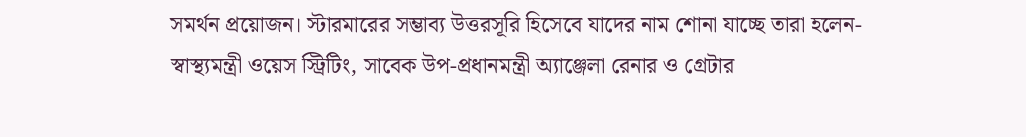সমর্থন প্রয়োজন। স্টারমারের সম্ভাব্য উত্তরসূরি হিসেবে যাদের নাম শোনা যাচ্ছে তারা হলেন- স্বাস্থ্যমন্ত্রী ওয়েস স্ট্রিটিং, সাবেক উপ-প্রধানমন্ত্রী অ্যাঞ্জেলা রেনার ও গ্রেটার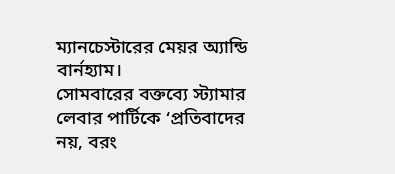ম্যানচেস্টারের মেয়র অ্যান্ডি বার্নহ্যাম।
সোমবারের বক্তব্যে স্ট্যামার লেবার পার্টিকে ‘প্রতিবাদের নয়, বরং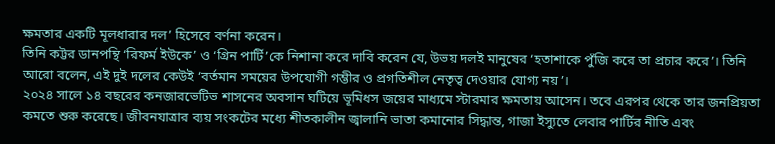ক্ষমতার একটি মূলধারার দল’ হিসেবে বর্ণনা করেন।
তিনি কট্টর ডানপন্থি ‘রিফর্ম ইউকে’ ও ‘গ্রিন পার্টি’কে নিশানা করে দাবি করেন যে, উভয় দলই মানুষের ‘হতাশাকে পুঁজি করে তা প্রচার করে’। তিনি আরো বলেন, এই দুই দলের কেউই ‘বর্তমান সময়ের উপযোগী গম্ভীর ও প্রগতিশীল নেতৃত্ব দেওয়ার যোগ্য নয়’।
২০২৪ সালে ১৪ বছরের কনজারভেটিভ শাসনের অবসান ঘটিয়ে ভূমিধস জয়ের মাধ্যমে স্টারমার ক্ষমতায় আসেন। তবে এরপর থেকে তার জনপ্রিয়তা কমতে শুরু করেছে। জীবনযাত্রার ব্যয় সংকটের মধ্যে শীতকালীন জ্বালানি ভাতা কমানোর সিদ্ধান্ত, গাজা ইস্যুতে লেবার পার্টির নীতি এবং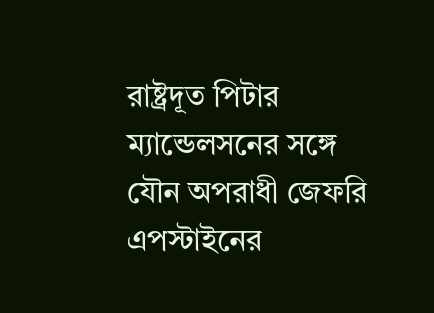রাষ্ট্রদূত পিটার ম্যান্ডেলসনের সঙ্গে যৌন অপরাধী জেফরি এপস্টাইনের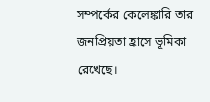সম্পর্কের কেলেঙ্কারি তার জনপ্রিয়তা হ্রাসে ভূমিকা রেখেছে।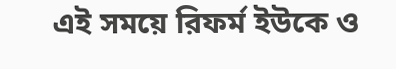এই সময়ে রিফর্ম ইউকে ও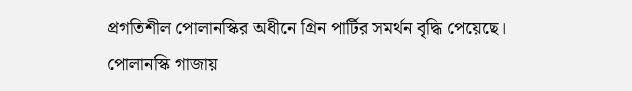প্রগতিশীল পোলানস্কির অধীনে গ্রিন পার্টির সমর্থন বৃদ্ধি পেয়েছে। পোলানস্কি গাজায়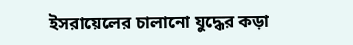ইসরায়েলের চালানো যুদ্ধের কড়া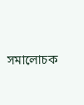সমালোচক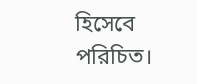হিসেবে পরিচিত।